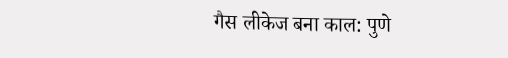गैस लीकेज बना काल: पुणे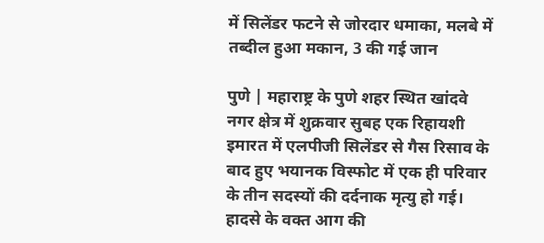में सिलेंडर फटने से जोरदार धमाका, मलबे में तब्दील हुआ मकान, 3 की गई जान

पुणे | महाराष्ट्र के पुणे शहर स्थित खांदवे नगर क्षेत्र में शुक्रवार सुबह एक रिहायशी इमारत में एलपीजी सिलेंडर से गैस रिसाव के बाद हुए भयानक विस्फोट में एक ही परिवार के तीन सदस्यों की दर्दनाक मृत्यु हो गई। हादसे के वक्त आग की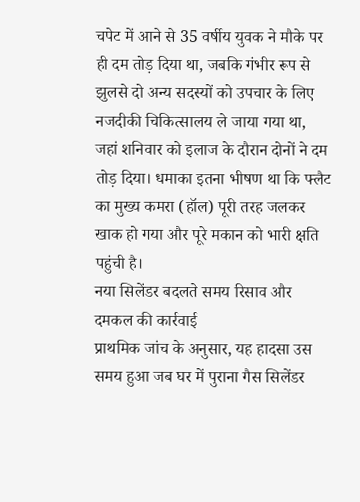चपेट में आने से 35 वर्षीय युवक ने मौके पर ही दम तोड़ दिया था, जबकि गंभीर रूप से झुलसे दो अन्य सदस्यों को उपचार के लिए नजदीकी चिकित्सालय ले जाया गया था, जहां शनिवार को इलाज के दौरान दोनों ने दम तोड़ दिया। धमाका इतना भीषण था कि फ्लैट का मुख्य कमरा (हॉल) पूरी तरह जलकर खाक हो गया और पूरे मकान को भारी क्षति पहुंची है।
नया सिलेंडर बदलते समय रिसाव और दमकल की कार्रवाई
प्राथमिक जांच के अनुसार, यह हादसा उस समय हुआ जब घर में पुराना गैस सिलेंडर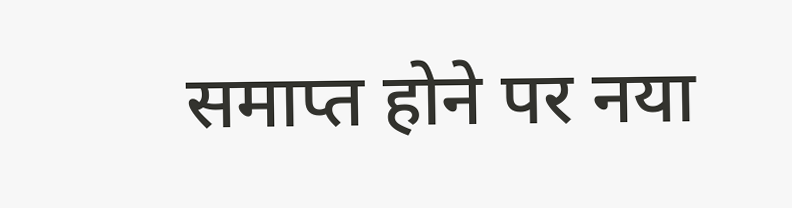समाप्त होने पर नया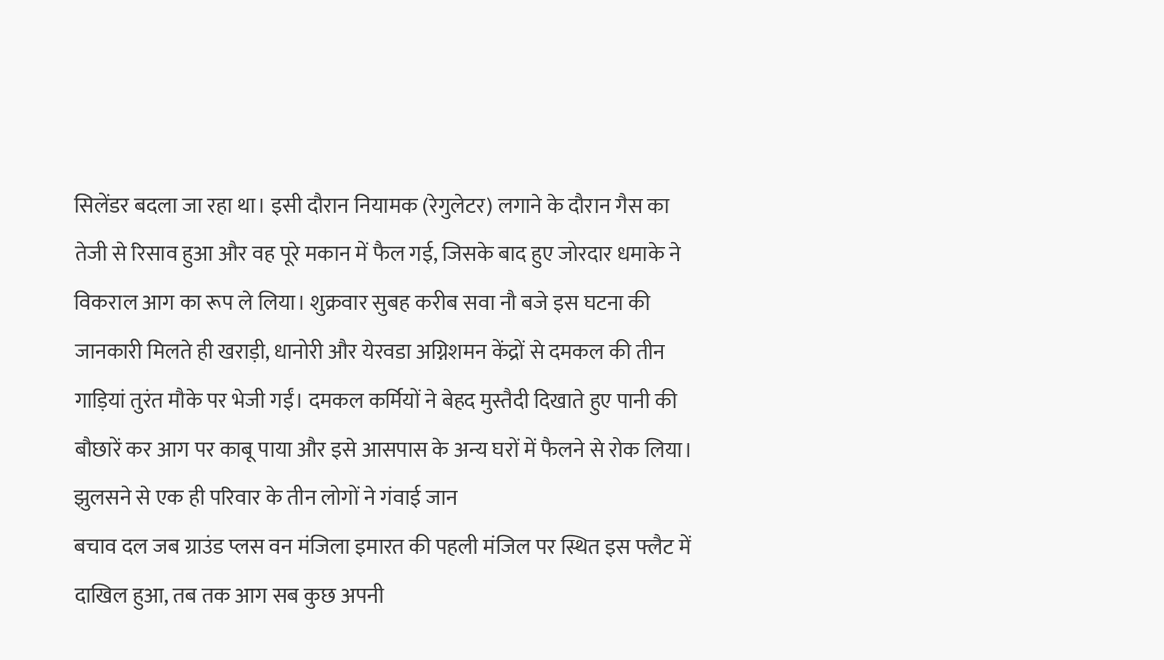सिलेंडर बदला जा रहा था। इसी दौरान नियामक (रेगुलेटर) लगाने के दौरान गैस का तेजी से रिसाव हुआ और वह पूरे मकान में फैल गई, जिसके बाद हुए जोरदार धमाके ने विकराल आग का रूप ले लिया। शुक्रवार सुबह करीब सवा नौ बजे इस घटना की जानकारी मिलते ही खराड़ी, धानोरी और येरवडा अग्निशमन केंद्रों से दमकल की तीन गाड़ियां तुरंत मौके पर भेजी गईं। दमकल कर्मियों ने बेहद मुस्तैदी दिखाते हुए पानी की बौछारें कर आग पर काबू पाया और इसे आसपास के अन्य घरों में फैलने से रोक लिया।
झुलसने से एक ही परिवार के तीन लोगों ने गंवाई जान
बचाव दल जब ग्राउंड प्लस वन मंजिला इमारत की पहली मंजिल पर स्थित इस फ्लैट में दाखिल हुआ, तब तक आग सब कुछ अपनी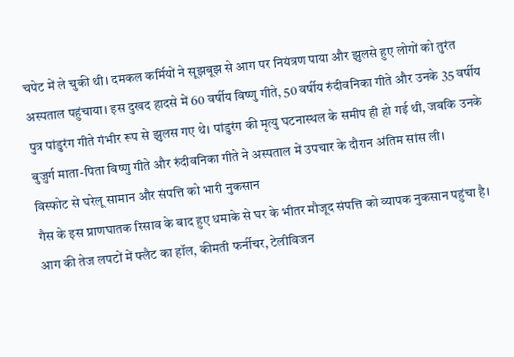चपेट में ले चुकी थी। दमकल कर्मियों ने सूझबूझ से आग पर नियंत्रण पाया और झुलसे हुए लोगों को तुरंत अस्पताल पहुंचाया। इस दुखद हादसे में 60 वर्षीय विष्णु गीते, 50 वर्षीय रुंदीवनिका गीते और उनके 35 वर्षीय पुत्र पांडुरंग गीते गंभीर रूप से झुलस गए थे। पांडुरंग की मृत्यु घटनास्थल के समीप ही हो गई थी, जबकि उनके बुजुर्ग माता-पिता विष्णु गीते और रुंदीवनिका गीते ने अस्पताल में उपचार के दौरान अंतिम सांस ली।
विस्फोट से घरेलू सामान और संपत्ति को भारी नुकसान
गैस के इस प्राणघातक रिसाव के बाद हुए धमाके से घर के भीतर मौजूद संपत्ति को व्यापक नुकसान पहुंचा है। आग की तेज लपटों में फ्लैट का हॉल, कीमती फर्नीचर, टेलीविजन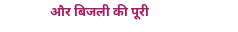और बिजली की पूरी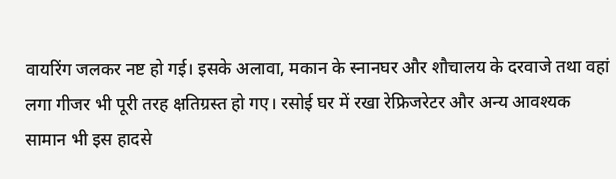वायरिंग जलकर नष्ट हो गई। इसके अलावा, मकान के स्नानघर और शौचालय के दरवाजे तथा वहां लगा गीजर भी पूरी तरह क्षतिग्रस्त हो गए। रसोई घर में रखा रेफ्रिजरेटर और अन्य आवश्यक सामान भी इस हादसे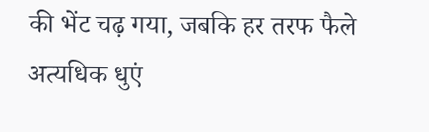की भेंट चढ़ गया, जबकि हर तरफ फैले अत्यधिक धुएं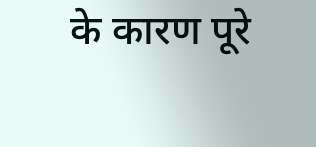के कारण पूरे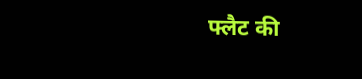फ्लैट की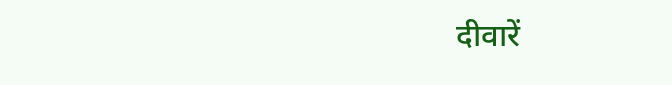दीवारें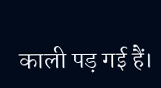काली पड़ गई हैं।